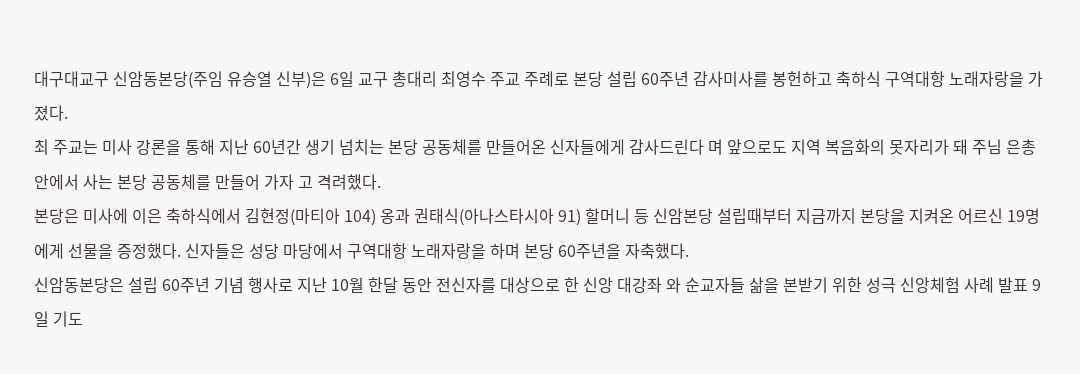대구대교구 신암동본당(주임 유승열 신부)은 6일 교구 총대리 최영수 주교 주례로 본당 설립 60주년 감사미사를 봉헌하고 축하식 구역대항 노래자랑을 가졌다.
최 주교는 미사 강론을 통해 지난 60년간 생기 넘치는 본당 공동체를 만들어온 신자들에게 감사드린다 며 앞으로도 지역 복음화의 못자리가 돼 주님 은총 안에서 사는 본당 공동체를 만들어 가자 고 격려했다.
본당은 미사에 이은 축하식에서 김현정(마티아 104) 옹과 권태식(아나스타시아 91) 할머니 등 신암본당 설립때부터 지금까지 본당을 지켜온 어르신 19명에게 선물을 증정했다. 신자들은 성당 마당에서 구역대항 노래자랑을 하며 본당 60주년을 자축했다.
신암동본당은 설립 60주년 기념 행사로 지난 10월 한달 동안 전신자를 대상으로 한 신앙 대강좌 와 순교자들 삶을 본받기 위한 성극 신앙체험 사례 발표 9일 기도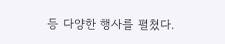등 다양한 행사를 펼쳤다.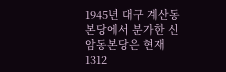1945년 대구 계산동본당에서 분가한 신암동본당은 현재 1312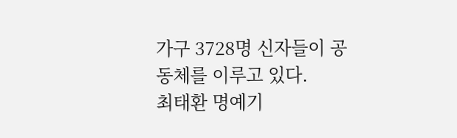가구 3728명 신자들이 공동체를 이루고 있다.
최태환 명예기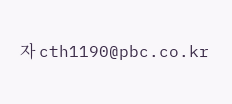자 cth1190@pbc.co.kr